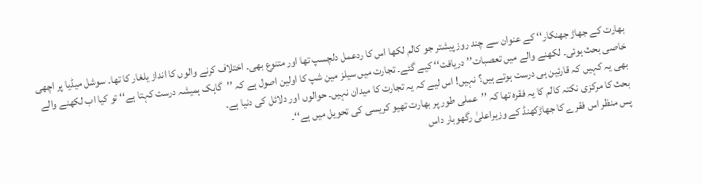بھارت کے جھاڑ جھنکار‘‘ کے عنوان سے چند روز پیشتر جو کالم لکھا اس کا ردعمل دلچسپ تھا اور متنوع بھی۔ اختلاف کرنے والوں کا انداز یلغار کا تھا۔ سوشل میڈیا پر اچھی خاصی بحث ہوئی۔ لکھنے والے میں تعصبات’’ دریافت‘‘ کیے گئے۔ تجارت میں سیلز مین شپ کا اولین اصول ہے کہ ’’گاہک ہمیشہ درست کہتا ہے‘‘ تو کیا اب لکھنے والے بھی یہ کہیں کہ قارئین ہی درست ہوتے ہیں؟ نہیں! اس لیے کہ یہ تجارت کا میدان نہیں۔ حوالوں اور دلائل کی دنیا ہے۔
بحث کا مرکزی نکتہ کالم کا یہ فقرہ تھا کہ ’’عملی طور پر بھارت تھیو کریسی کی تحویل میں ہے‘‘۔
پس منظر اس فقرے کا جھاڑکھنڈ کے وزیراعلیٰ رگھوبار داس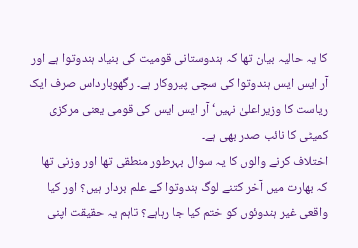کا یہ حالیہ بیان تھا کہ ہندوستانی قومیت کی بنیاد ہندوتوا ہے اور آر ایس ایس ہندوتوا کی سچی پیروکار ہے۔ رگھوبارداس صرف ایک ریاست کا وزیراعلیٰ نہیں‘ آر ایس ایس کی قومی یعنی مرکزی کمیٹی کا نائب صدر بھی ہے۔
اختلاف کرنے والوں کا یہ سوال بہرطور منطقی تھا اور وزنی تھا کہ بھارت میں آخر کتنے لوگ ہندوتوا کے علم بردار ہیں؟ اور کیا واقعی غیر ہندوئوں کو ختم کیا جا رہاہے؟ تاہم یہ حقیقت اپنی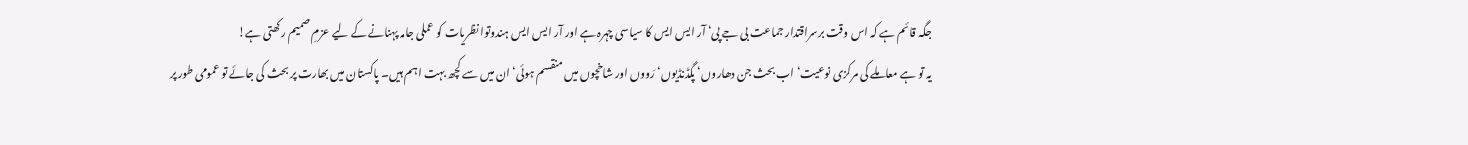جگہ قائم ہے کہ اس وقت برسراقتدار جماعت بی جے پی‘ آر ایس ایس کا سیاسی چہرہ ہے اور آر ایس ایس ہندوتوا نظریات کو عملی جامہ پہنانے کے لیے عزمِ صمیم رکھتی ہے!
یہ تو ہے معاملے کی مرکزی نوعیت‘ اب بحث جن دھاروں‘ پگڈنڈیوں‘ رَووں اور شاخچوں میں منقسم ہوئی‘ ان میں سے کچھ بہت اہم ہیں۔ پاکستان میں بھارت پر بحث کی جائے تو عمومی طور پر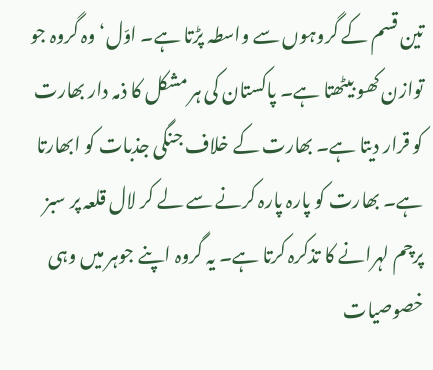تین قسم کے گروہوں سے واسطہ پڑتا ہے۔ اوّل‘ وہ گروہ جو توازن کھو بیٹھتا ہے۔ پاکستان کی ہر مشکل کا ذمہ دار بھارت کو قرار دیتا ہے۔ بھارت کے خلاف جنگی جذبات کو ابھارتا ہے۔ بھارت کو پارہ پارہ کرنے سے لے کر لال قلعہ پر سبز پرچم لہرانے کا تذکرہ کرتا ہے۔ یہ گروہ اپنے جوہر میں وہی خصوصیات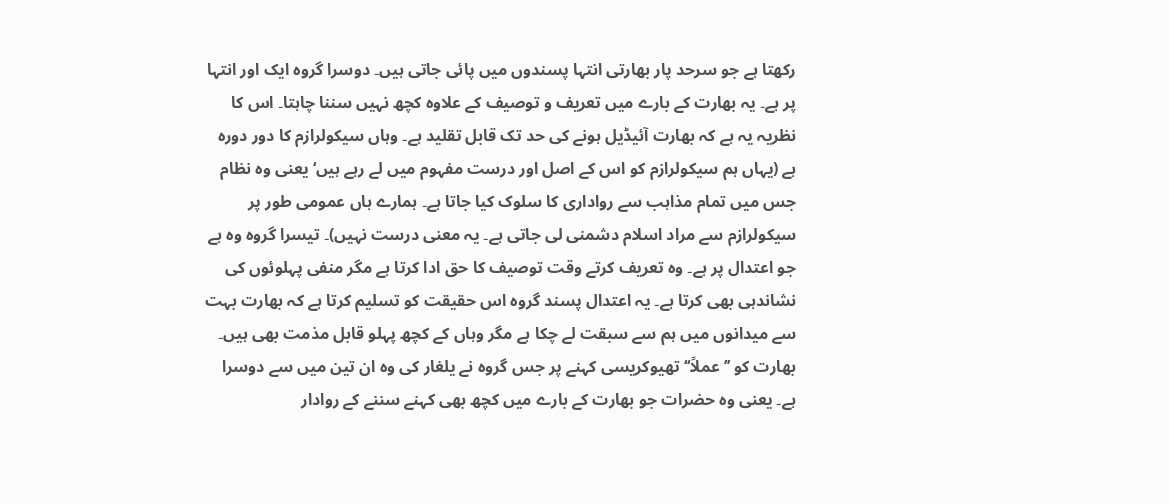رکھتا ہے جو سرحد پار بھارتی انتہا پسندوں میں پائی جاتی ہیں۔ دوسرا گروہ ایک اور انتہا پر ہے۔ یہ بھارت کے بارے میں تعریف و توصیف کے علاوہ کچھ نہیں سننا چاہتا۔ اس کا نظریہ یہ ہے کہ بھارت آئیڈیل ہونے کی حد تک قابل تقلید ہے۔ وہاں سیکولرازم کا دور دورہ ہے (یہاں ہم سیکولرازم کو اس کے اصل اور درست مفہوم میں لے رہے ہیں‘ یعنی وہ نظام جس میں تمام مذاہب سے رواداری کا سلوک کیا جاتا ہے۔ ہمارے ہاں عمومی طور پر سیکولرازم سے مراد اسلام دشمنی لی جاتی ہے۔ یہ معنی درست نہیں)۔ تیسرا گروہ وہ ہے جو اعتدال پر ہے۔ وہ تعریف کرتے وقت توصیف کا حق ادا کرتا ہے مگر منفی پہلوئوں کی نشاندہی بھی کرتا ہے۔ یہ اعتدال پسند گروہ اس حقیقت کو تسلیم کرتا ہے کہ بھارت بہت سے میدانوں میں ہم سے سبقت لے چکا ہے مگر وہاں کے کچھ پہلو قابل مذمت بھی ہیں۔
بھارت کو ’’عملاً‘‘ تھیوکریسی کہنے پر جس گروہ نے یلغار کی وہ ان تین میں سے دوسرا ہے۔ یعنی وہ حضرات جو بھارت کے بارے میں کچھ بھی کہنے سننے کے روادار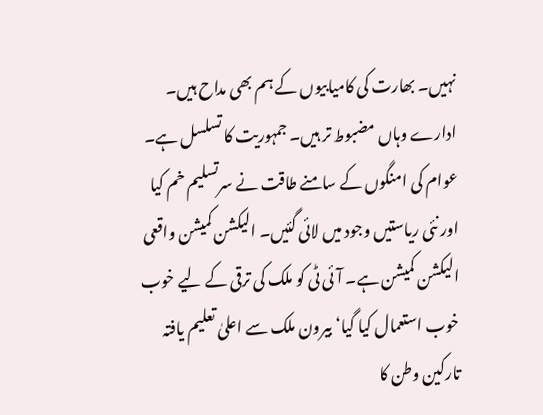نہیں۔ بھارت کی کامیابیوں کے ہم بھی مداح ہیں۔ ادارے وہاں مضبوط تر ہیں۔ جمہوریت کا تسلسل ہے۔ عوام کی امنگوں کے سامنے طاقت نے سرتسلیم خم کیا اور نئی ریاستیں وجود میں لائی گئیں۔ الیکشن کمیشن واقعی الیکشن کمیشن ہے۔ آئی ٹی کو ملک کی ترقی کے لیے خوب خوب استعمال کیا گیا‘ بیرون ملک سے اعلیٰ تعلیم یافتہ تارکین وطن کا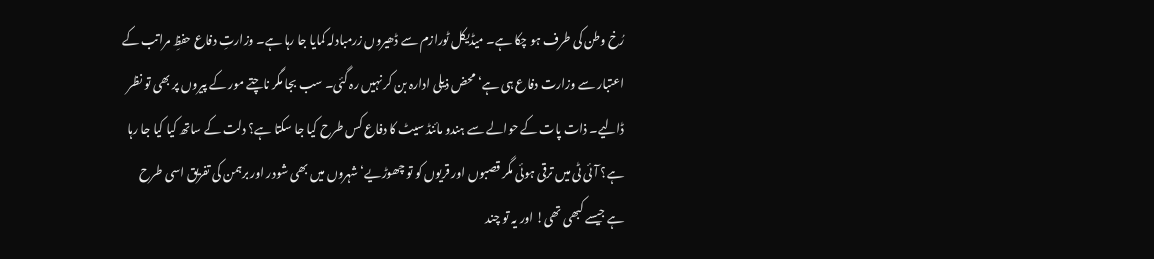رُخ وطن کی طرف ہو چکا ہے۔ میڈیکل ٹورازم سے ڈھیروں زرمبادلہ کمایا جا رہا ہے۔ وزارتِ دفاع حفظِ مراتب کے اعتبار سے وزارت دفاع ہی ہے‘ محض ذیلی ادارہ بن کر نہیں رہ گئی۔ سب بجا مگر ناچتے مور کے پیروں پر بھی تو نظر ڈالیے۔ ذات پات کے حوالے سے ہندو مائنڈ سیٹ کا دفاع کس طرح کیا جا سکتا ہے؟ دلت کے ساتھ کیا کیا جا رہا ہے؟ آئی ٹی میں ترقی ہوئی مگر قصبوں اور قریوں کو تو چھوڑیے‘ شہروں میں بھی شودر اور برہمن کی تفریق اسی طرح ہے جیسے کبھی تھی! اور یہ تو چند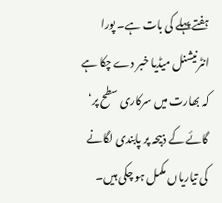ہفتے پہلے کی بات ہے۔ پورا انٹرنیشنل میڈیا خبر دے چکا ہے کہ بھارت میں سرکاری سطح پر‘ گائے کے ذبیحہ پر پابندی لگانے کی تیاریاں مکمل ہو چکی ہیں۔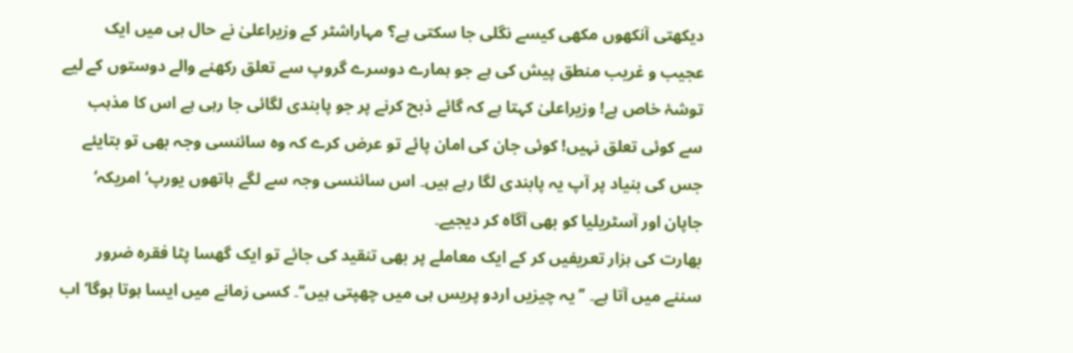دیکھتی آنکھوں مکھی کیسے نگلی جا سکتی ہے؟ مہاراشٹر کے وزیراعلیٰ نے حال ہی میں ایک عجیب و غریب منطق پیش کی ہے جو ہمارے دوسرے گروپ سے تعلق رکھنے والے دوستوں کے لیے توشۂ خاص ہے! وزیراعلیٰ کہتا ہے کہ گائے ذبح کرنے پر جو پابندی لگائی جا رہی ہے اس کا مذہب سے کوئی تعلق نہیں! کوئی جان کی امان پائے تو عرض کرے کہ وہ سائنسی وجہ بھی تو بتایئے جس کی بنیاد پر آپ یہ پابندی لگا رہے ہیں۔ اس سائنسی وجہ سے لگے ہاتھوں یورپ‘ امریکہ‘ جاپان اور آسٹریلیا کو بھی آگاہ کر دیجیے۔
بھارت کی ہزار تعریفیں کر کے ایک معاملے پر بھی تنقید کی جائے تو ایک گھسا پٹا فقرہ ضرور سننے میں آتا ہے۔ ’’یہ چیزیں اردو پریس ہی میں چھپتی ہیں‘‘۔ کسی زمانے میں ایسا ہوتا ہوگا‘ اب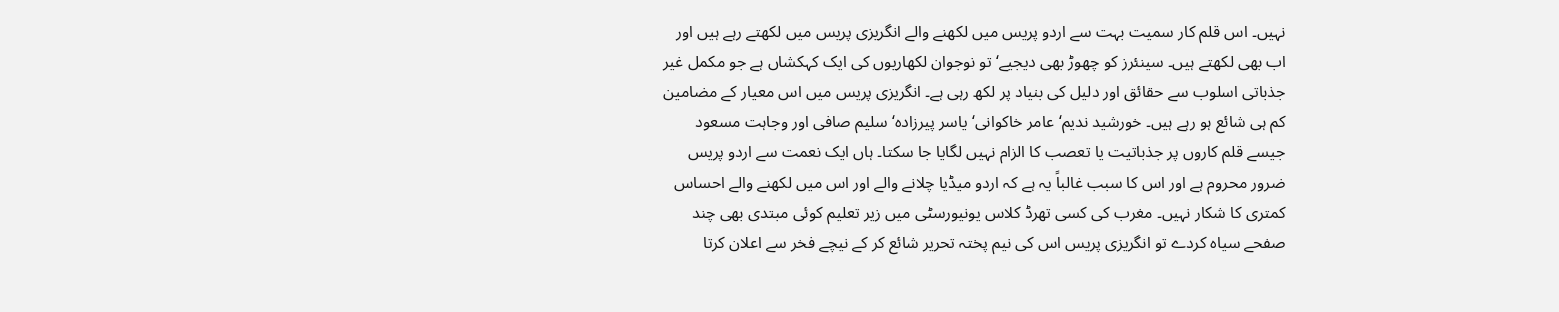نہیں۔ اس قلم کار سمیت بہت سے اردو پریس میں لکھنے والے انگریزی پریس میں لکھتے رہے ہیں اور اب بھی لکھتے ہیں۔ سینئرز کو چھوڑ بھی دیجیے‘ تو نوجوان لکھاریوں کی ایک کہکشاں ہے جو مکمل غیر جذباتی اسلوب سے حقائق اور دلیل کی بنیاد پر لکھ رہی ہے۔ انگریزی پریس میں اس معیار کے مضامین کم ہی شائع ہو رہے ہیں۔ خورشید ندیم‘ عامر خاکوانی‘ یاسر پیرزادہ‘ سلیم صافی اور وجاہت مسعود جیسے قلم کاروں پر جذباتیت یا تعصب کا الزام نہیں لگایا جا سکتا۔ ہاں ایک نعمت سے اردو پریس ضرور محروم ہے اور اس کا سبب غالباً یہ ہے کہ اردو میڈیا چلانے والے اور اس میں لکھنے والے احساس کمتری کا شکار نہیں۔ مغرب کی کسی تھرڈ کلاس یونیورسٹی میں زیر تعلیم کوئی مبتدی بھی چند صفحے سیاہ کردے تو انگریزی پریس اس کی نیم پختہ تحریر شائع کر کے نیچے فخر سے اعلان کرتا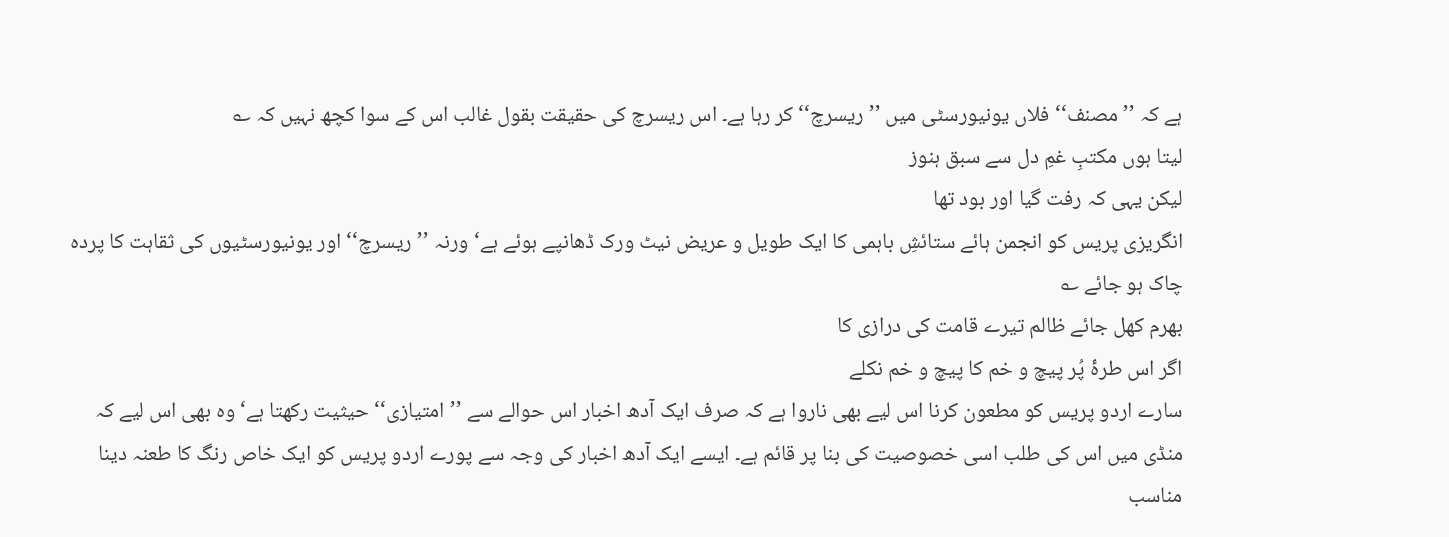ہے کہ ’’مصنف‘‘ فلاں یونیورسٹی میں ’’ریسرچ‘‘ کر رہا ہے۔ اس ریسرچ کی حقیقت بقول غالب اس کے سوا کچھ نہیں کہ ؎
لیتا ہوں مکتبِ غمِ دل سے سبق ہنوز
لیکن یہی کہ رفت گیا اور بود تھا
انگریزی پریس کو انجمن ہائے ستائشِ باہمی کا ایک طویل و عریض نیٹ ورک ڈھانپے ہوئے ہے‘ ورنہ ’’ریسرچ‘‘ اور یونیورسٹیوں کی ثقاہت کا پردہ چاک ہو جائے ؎
بھرم کھل جائے ظالم تیرے قامت کی درازی کا
اگر اس طرۂ پُر پیچ و خم کا پیچ و خم نکلے
سارے اردو پریس کو مطعون کرنا اس لیے بھی ناروا ہے کہ صرف ایک آدھ اخبار اس حوالے سے ’’امتیازی‘‘ حیثیت رکھتا ہے‘ وہ بھی اس لیے کہ منڈی میں اس کی طلب اسی خصوصیت کی بنا پر قائم ہے۔ ایسے ایک آدھ اخبار کی وجہ سے پورے اردو پریس کو ایک خاص رنگ کا طعنہ دینا مناسب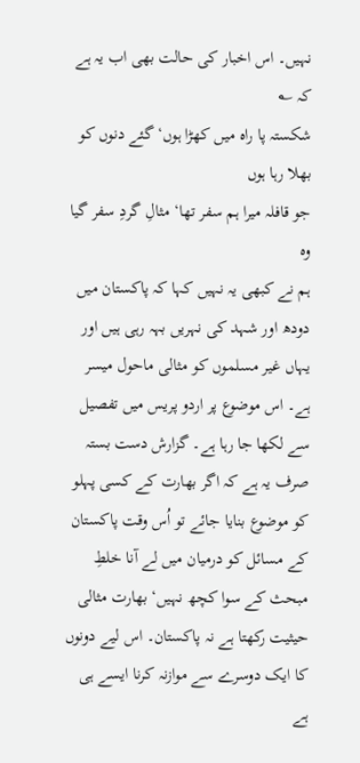نہیں۔ اس اخبار کی حالت بھی اب یہ ہے کہ ؎
شکستہ پا راہ میں کھڑا ہوں‘ گئے دنوں کو بھلا رہا ہوں
جو قافلہ میرا ہم سفر تھا‘ مثالِ گردِ سفر گیا وہ
ہم نے کبھی یہ نہیں کہا کہ پاکستان میں دودھ اور شہد کی نہریں بہہ رہی ہیں اور یہاں غیر مسلموں کو مثالی ماحول میسر ہے۔ اس موضوع پر اردو پریس میں تفصیل سے لکھا جا رہا ہے۔ گزارش دست بستہ صرف یہ ہے کہ اگر بھارت کے کسی پہلو کو موضوع بنایا جائے تو اُس وقت پاکستان کے مسائل کو درمیان میں لے آنا خلطِ مبحث کے سوا کچھ نہیں‘ بھارت مثالی حیثیت رکھتا ہے نہ پاکستان۔ اس لیے دونوں کا ایک دوسرے سے موازنہ کرنا ایسے ہی ہے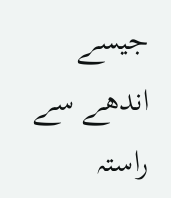جیسے اندھے سے راستہ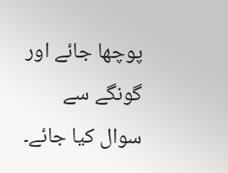پوچھا جائے اور گونگے سے سوال کیا جائے۔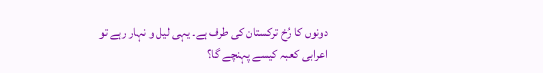دونوں کا رُخ ترکستان کی طرف ہے۔ یہی لیل و نہار رہے تو اعرابی کعبہ کیسے پہنچے گا؟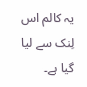یہ کالم اس لِنک سے لیا گیا ہے۔